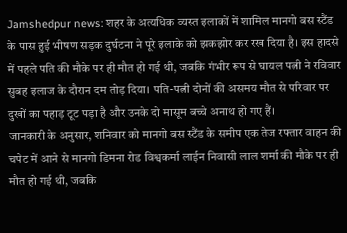Jamshedpur news: शहर के अत्यधिक व्यस्त इलाकों में शामिल मानगो बस स्टैंड के पास हुई भीषण सड़क दुर्घटना ने पूरे इलाके को झकझोर कर रख दिया है। इस हादसे में पहले पति की मौके पर ही मौत हो गई थी, जबकि गंभीर रूप से घायल पत्नी ने रविवार सुबह इलाज के दौरान दम तोड़ दिया। पति-पत्नी दोनों की असमय मौत से परिवार पर दुखों का पहाड़ टूट पड़ा है और उनके दो मासूम बच्चे अनाथ हो गए हैं।
जानकारी के अनुसार, शनिवार को मानगो बस स्टैंड के समीप एक तेज रफ्तार वाहन की चपेट में आने से मानगो डिमना रोड विश्वकर्मा लाईन निवासी लाल शर्मा की मौके पर ही मौत हो गई थी, जबकि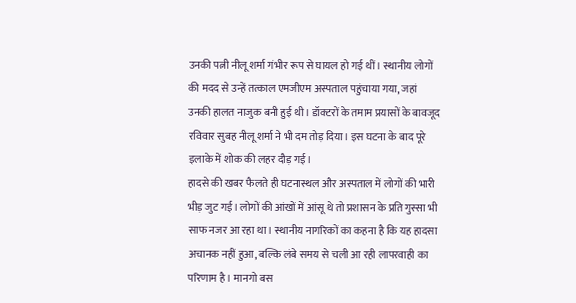उनकी पत्नी नीलू शर्मा गंभीर रूप से घायल हो गई थीं। स्थानीय लोगों की मदद से उन्हें तत्काल एमजीएम अस्पताल पहुंचाया गया, जहां उनकी हालत नाजुक बनी हुई थी। डॉक्टरों के तमाम प्रयासों के बावजूद रविवार सुबह नीलू शर्मा ने भी दम तोड़ दिया। इस घटना के बाद पूरे इलाके में शोक की लहर दौड़ गई।
हादसे की खबर फैलते ही घटनास्थल और अस्पताल में लोगों की भारी भीड़ जुट गई। लोगों की आंखों में आंसू थे तो प्रशासन के प्रति गुस्सा भी साफ नजर आ रहा था। स्थानीय नागरिकों का कहना है कि यह हादसा अचानक नहीं हुआ, बल्कि लंबे समय से चली आ रही लापरवाही का परिणाम है। मानगो बस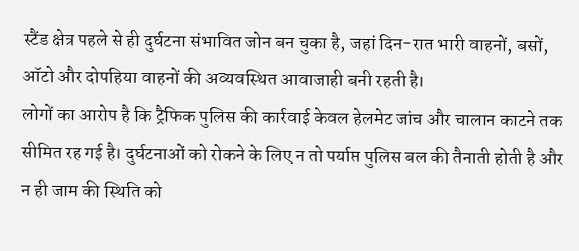स्टैंड क्षेत्र पहले से ही दुर्घटना संभावित जोन बन चुका है, जहां दिन-रात भारी वाहनों, बसों, ऑटो और दोपहिया वाहनों की अव्यवस्थित आवाजाही बनी रहती है।
लोगों का आरोप है कि ट्रैफिक पुलिस की कार्रवाई केवल हेलमेट जांच और चालान काटने तक सीमित रह गई है। दुर्घटनाओं को रोकने के लिए न तो पर्याप्त पुलिस बल की तैनाती होती है और न ही जाम की स्थिति को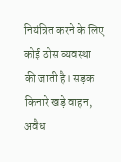नियंत्रित करने के लिए कोई ठोस व्यवस्था की जाती है। सड़क किनारे खड़े वाहन, अवैध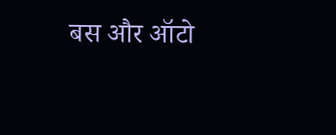बस और ऑटो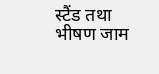स्टैंड तथा भीषण जाम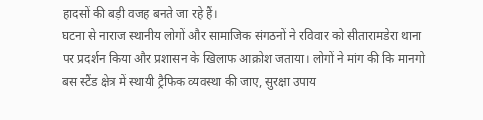हादसों की बड़ी वजह बनते जा रहे हैं।
घटना से नाराज स्थानीय लोगों और सामाजिक संगठनों ने रविवार को सीतारामडेरा थाना पर प्रदर्शन किया और प्रशासन के खिलाफ आक्रोश जताया। लोगों ने मांग की कि मानगो बस स्टैंड क्षेत्र में स्थायी ट्रैफिक व्यवस्था की जाए, सुरक्षा उपाय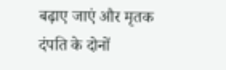बढ़ाए जाएं और मृतक दंपति के दोनों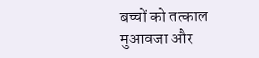बच्चों को तत्काल मुआवजा और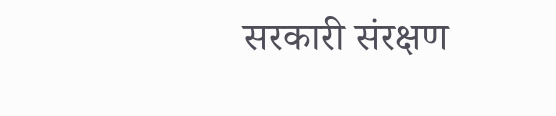सरकारी संरक्षण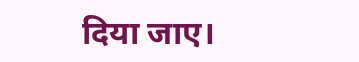दिया जाए।